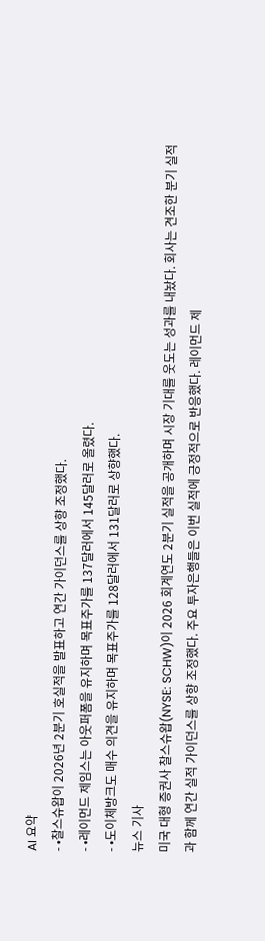AI 요약
- •찰스슈왑이 2026년 2분기 호실적을 발표하고 연간 가이던스를 상향 조정했다.
- •레이먼드 제임스는 아웃퍼폼을 유지하며 목표주가를 137달러에서 145달러로 올렸다.
- •도이체방크도 매수 의견을 유지하며 목표주가를 128달러에서 131달러로 상향했다.
뉴스 기사
미국 대형 증권사 찰스슈왑(NYSE: SCHW)이 2026 회계연도 2분기 실적을 공개하며 시장 기대를 웃도는 성과를 내놨다. 회사는 견조한 분기 실적과 함께 연간 실적 가이던스를 상향 조정했다. 주요 투자은행들은 이번 실적에 긍정적으로 반응했다. 레이먼드 제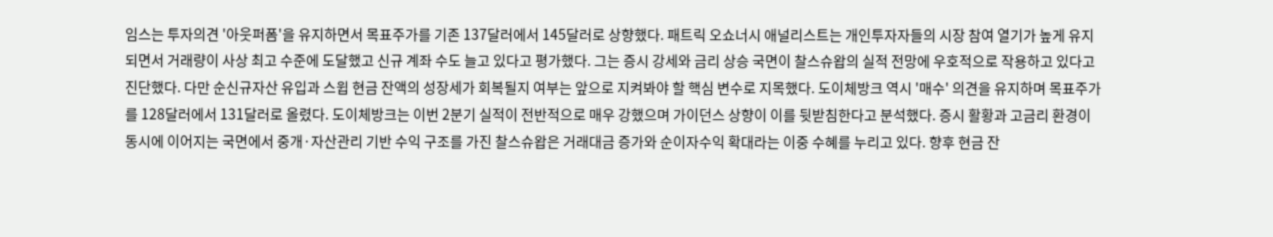임스는 투자의견 '아웃퍼폼'을 유지하면서 목표주가를 기존 137달러에서 145달러로 상향했다. 패트릭 오쇼너시 애널리스트는 개인투자자들의 시장 참여 열기가 높게 유지되면서 거래량이 사상 최고 수준에 도달했고 신규 계좌 수도 늘고 있다고 평가했다. 그는 증시 강세와 금리 상승 국면이 찰스슈왑의 실적 전망에 우호적으로 작용하고 있다고 진단했다. 다만 순신규자산 유입과 스윕 현금 잔액의 성장세가 회복될지 여부는 앞으로 지켜봐야 할 핵심 변수로 지목했다. 도이체방크 역시 '매수' 의견을 유지하며 목표주가를 128달러에서 131달러로 올렸다. 도이체방크는 이번 2분기 실적이 전반적으로 매우 강했으며 가이던스 상향이 이를 뒷받침한다고 분석했다. 증시 활황과 고금리 환경이 동시에 이어지는 국면에서 중개·자산관리 기반 수익 구조를 가진 찰스슈왑은 거래대금 증가와 순이자수익 확대라는 이중 수혜를 누리고 있다. 향후 현금 잔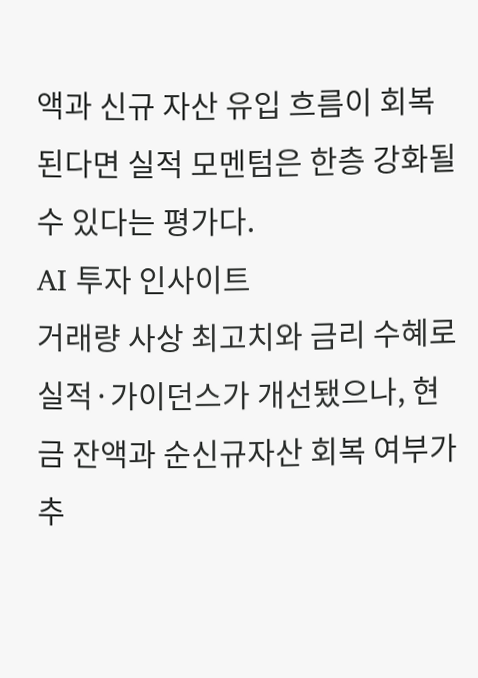액과 신규 자산 유입 흐름이 회복된다면 실적 모멘텀은 한층 강화될 수 있다는 평가다.
AI 투자 인사이트
거래량 사상 최고치와 금리 수혜로 실적·가이던스가 개선됐으나, 현금 잔액과 순신규자산 회복 여부가 추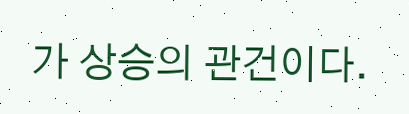가 상승의 관건이다.